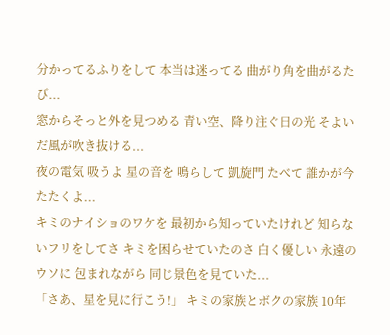分かってるふりをして 本当は迷ってる 曲がり角を曲がるたび...
窓からそっと外を見つめる 青い空、降り注ぐ日の光 そよいだ風が吹き抜ける...
夜の電気 吸うよ 星の音を 鳴らして 凱旋門 たべて 誰かが今 たたくよ...
キミのナイショのワケを 最初から知っていたけれど 知らないフリをしてさ キミを困らせていたのさ 白く優しい 永遠のウソに 包まれながら 同じ景色を見ていた...
「さあ、星を見に行こう!」 キミの家族とボクの家族 10年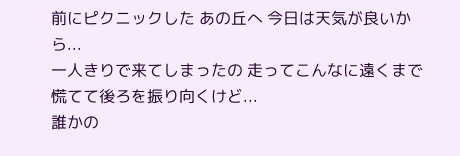前にピクニックした あの丘へ 今日は天気が良いから...
一人きりで来てしまったの 走ってこんなに遠くまで 慌てて後ろを振り向くけど...
誰かの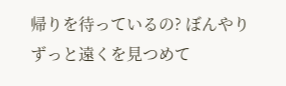帰りを待っているの? ぼんやりずっと遠くを見つめて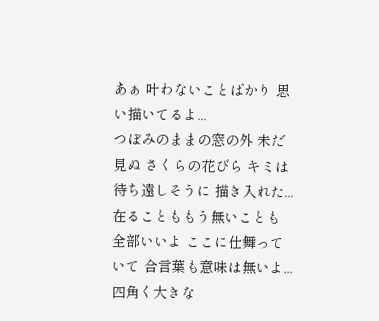あぁ 叶わないことばかり 思い描いてるよ...
つぼみのままの窓の外 未だ見ぬ さくらの花びら キミは待ち遠しそうに 描き入れた...
在ることももう無いことも 全部いいよ ここに仕舞っていて 合言葉も意味は無いよ...
四角く大きな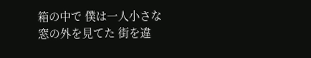箱の中で 僕は一人小さな窓の外を見てた 街を違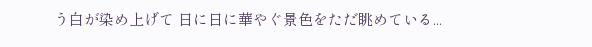う白が染め上げて 日に日に華やぐ景色をただ眺めている...